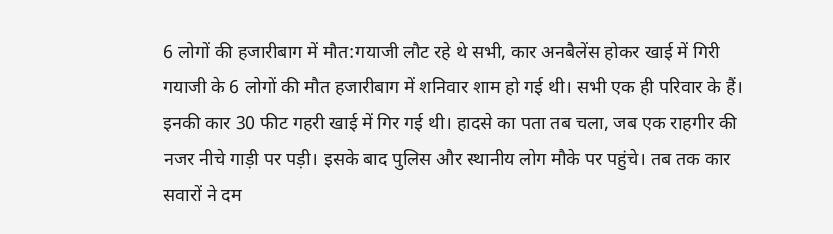6 लोगों की हजारीबाग में मौत:गयाजी लौट रहे थे सभी, कार अनबैलेंस होकर खाई में गिरी
गयाजी के 6 लोगों की मौत हजारीबाग में शनिवार शाम हो गई थी। सभी एक ही परिवार के हैं। इनकी कार 30 फीट गहरी खाई में गिर गई थी। हादसे का पता तब चला, जब एक राहगीर की नजर नीचे गाड़ी पर पड़ी। इसके बाद पुलिस और स्थानीय लोग मौके पर पहुंचे। तब तक कार सवारों ने दम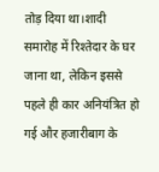तोड़ दिया था।शादी समारोह में रिश्तेदार के घर जाना था, लेकिन इससे पहले ही कार अनियंत्रित हो गई और हजारीबाग के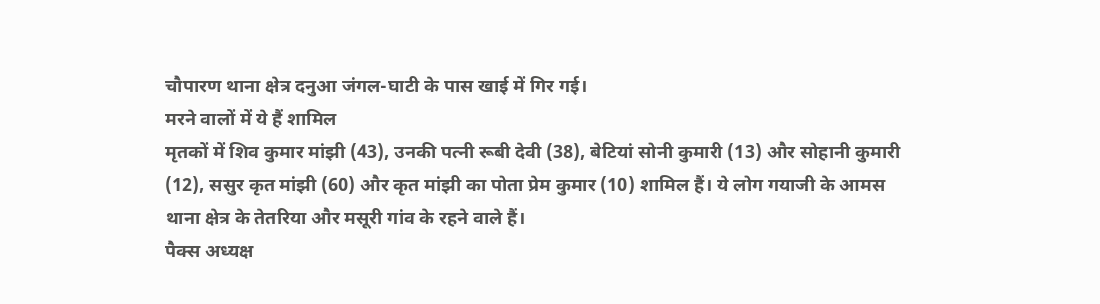चौपारण थाना क्षेत्र दनुआ जंगल-घाटी के पास खाई में गिर गई।
मरने वालों में ये हैं शामिल
मृतकों में शिव कुमार मांझी (43), उनकी पत्नी रूबी देवी (38), बेटियां सोनी कुमारी (13) और सोहानी कुमारी (12), ससुर कृत मांझी (60) और कृत मांझी का पोता प्रेम कुमार (10) शामिल हैं। ये लोग गयाजी के आमस थाना क्षेत्र के तेतरिया और मसूरी गांव के रहने वाले हैं।
पैक्स अध्यक्ष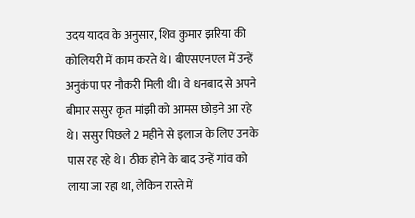उदय यादव के अनुसार, शिव कुमार झरिया की कोलियरी में काम करते थे। बीएसएनएल में उन्हें अनुकंपा पर नौकरी मिली थी। वे धनबाद से अपने बीमार ससुर कृत मांझी को आमस छोड़ने आ रहे थे। ससुर पिछले 2 महीने से इलाज के लिए उनके पास रह रहे थे। ठीक होने के बाद उन्हें गांव को लाया जा रहा था, लेकिन रास्ते में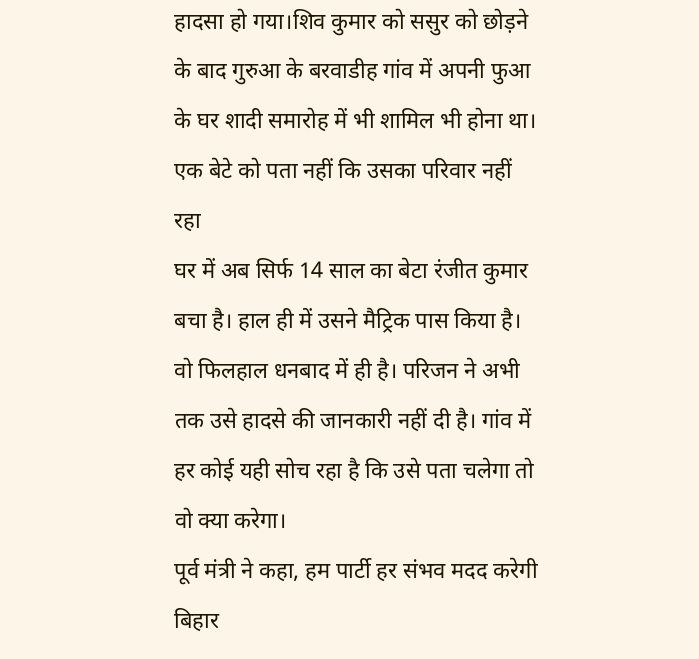हादसा हो गया।शिव कुमार को ससुर को छोड़ने के बाद गुरुआ के बरवाडीह गांव में अपनी फुआ के घर शादी समारोह में भी शामिल भी होना था।
एक बेटे को पता नहीं कि उसका परिवार नहीं रहा
घर में अब सिर्फ 14 साल का बेटा रंजीत कुमार बचा है। हाल ही में उसने मैट्रिक पास किया है। वो फिलहाल धनबाद में ही है। परिजन ने अभी तक उसे हादसे की जानकारी नहीं दी है। गांव में हर कोई यही सोच रहा है कि उसे पता चलेगा तो वो क्या करेगा।
पूर्व मंत्री ने कहा, हम पार्टी हर संभव मदद करेगी
बिहार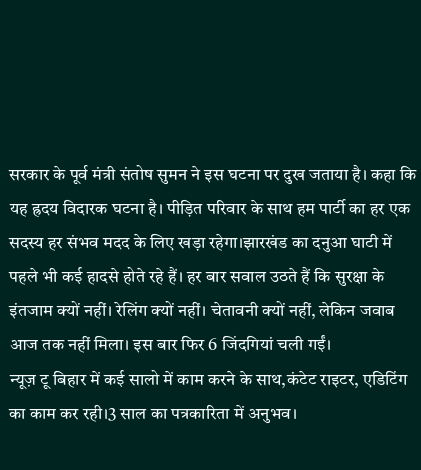सरकार के पूर्व मंत्री संतोष सुमन ने इस घटना पर दुख जताया है। कहा कि यह ह्रदय विदारक घटना है। पीड़ित परिवार के साथ हम पार्टी का हर एक सदस्य हर संभव मदद के लिए खड़ा रहेगा।झारखंड का दनुआ घाटी में पहले भी कई हादसे होते रहे हैं। हर बार सवाल उठते हैं कि सुरक्षा के इंतजाम क्यों नहीं। रेलिंग क्यों नहीं। चेतावनी क्यों नहीं, लेकिन जवाब आज तक नहीं मिला। इस बार फिर 6 जिंदगियां चली गईं।
न्यूज़ टू बिहार में कई सालो में काम करने के साथ,कंटेट राइटर, एडिटिंग का काम कर रही।3 साल का पत्रकारिता में अनुभव।